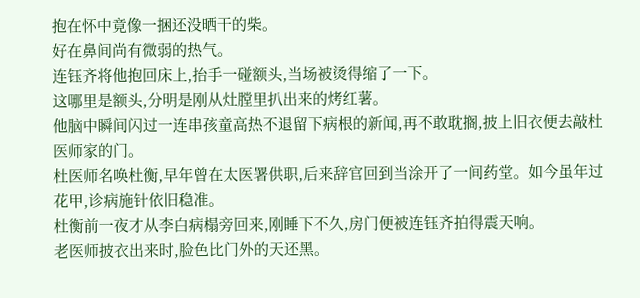抱在怀中竟像一捆还没晒干的柴。
好在鼻间尚有微弱的热气。
连钰齐将他抱回床上,抬手一碰额头,当场被烫得缩了一下。
这哪里是额头,分明是刚从灶膛里扒出来的烤红薯。
他脑中瞬间闪过一连串孩童高热不退留下病根的新闻,再不敢耽搁,披上旧衣便去敲杜医师家的门。
杜医师名唤杜衡,早年曾在太医署供职,后来辞官回到当涂开了一间药堂。如今虽年过花甲,诊病施针依旧稳准。
杜衡前一夜才从李白病榻旁回来,刚睡下不久,房门便被连钰齐拍得震天响。
老医师披衣出来时,脸色比门外的天还黑。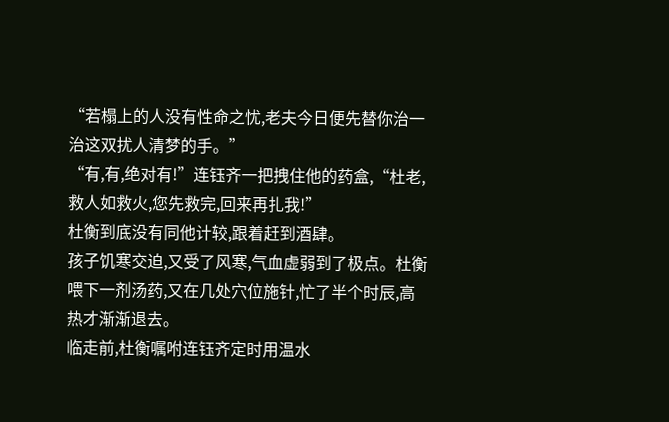“若榻上的人没有性命之忧,老夫今日便先替你治一治这双扰人清梦的手。”
“有,有,绝对有!”连钰齐一把拽住他的药盒,“杜老,救人如救火,您先救完,回来再扎我!”
杜衡到底没有同他计较,跟着赶到酒肆。
孩子饥寒交迫,又受了风寒,气血虚弱到了极点。杜衡喂下一剂汤药,又在几处穴位施针,忙了半个时辰,高热才渐渐退去。
临走前,杜衡嘱咐连钰齐定时用温水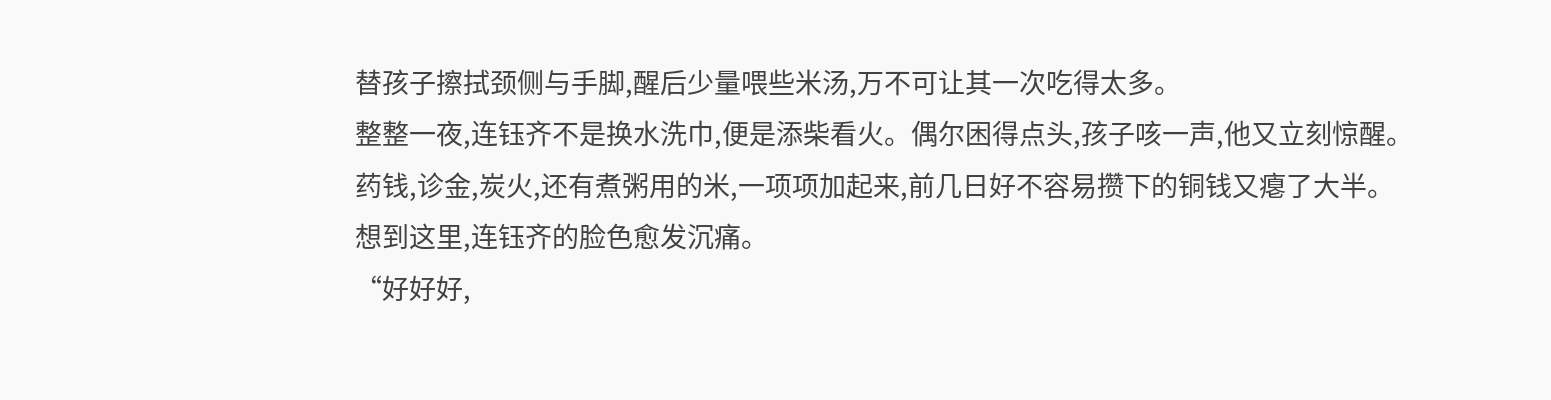替孩子擦拭颈侧与手脚,醒后少量喂些米汤,万不可让其一次吃得太多。
整整一夜,连钰齐不是换水洗巾,便是添柴看火。偶尔困得点头,孩子咳一声,他又立刻惊醒。
药钱,诊金,炭火,还有煮粥用的米,一项项加起来,前几日好不容易攒下的铜钱又瘪了大半。
想到这里,连钰齐的脸色愈发沉痛。
“好好好,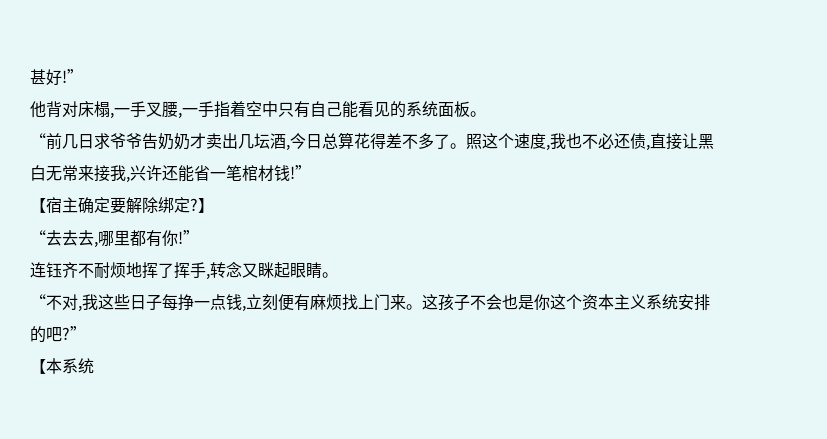甚好!”
他背对床榻,一手叉腰,一手指着空中只有自己能看见的系统面板。
“前几日求爷爷告奶奶才卖出几坛酒,今日总算花得差不多了。照这个速度,我也不必还债,直接让黑白无常来接我,兴许还能省一笔棺材钱!”
【宿主确定要解除绑定?】
“去去去,哪里都有你!”
连钰齐不耐烦地挥了挥手,转念又眯起眼睛。
“不对,我这些日子每挣一点钱,立刻便有麻烦找上门来。这孩子不会也是你这个资本主义系统安排的吧?”
【本系统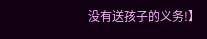没有送孩子的义务!】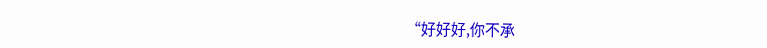“好好好,你不承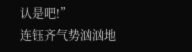认是吧!”
连钰齐气势汹汹地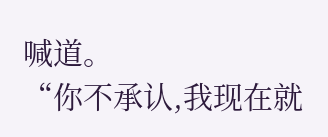喊道。
“你不承认,我现在就